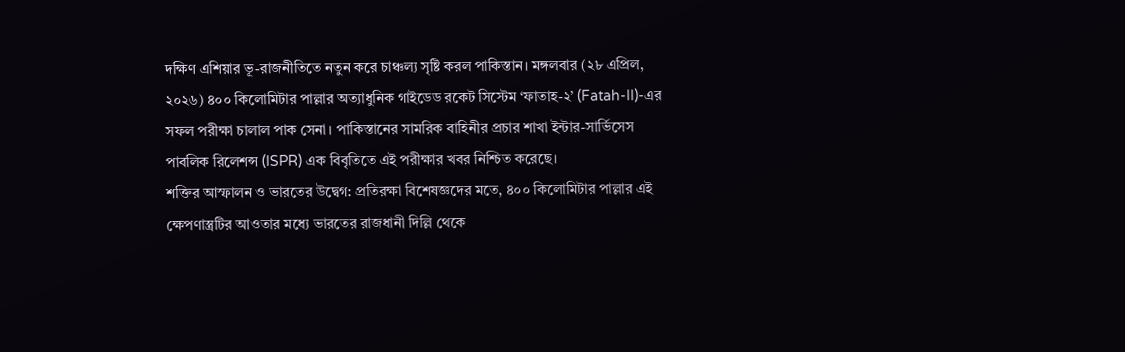দক্ষিণ এশিয়ার ভূ-রাজনীতিতে নতুন করে চাঞ্চল্য সৃষ্টি করল পাকিস্তান। মঙ্গলবার (২৮ এপ্রিল, ২০২৬) ৪০০ কিলোমিটার পাল্লার অত্যাধুনিক গাইডেড রকেট সিস্টেম ‘ফাতাহ-২’ (Fatah-II)-এর সফল পরীক্ষা চালাল পাক সেনা। পাকিস্তানের সামরিক বাহিনীর প্রচার শাখা ইন্টার-সার্ভিসেস পাবলিক রিলেশন্স (ISPR) এক বিবৃতিতে এই পরীক্ষার খবর নিশ্চিত করেছে।
শক্তির আস্ফালন ও ভারতের উদ্বেগ: প্রতিরক্ষা বিশেষজ্ঞদের মতে, ৪০০ কিলোমিটার পাল্লার এই ক্ষেপণাস্ত্রটির আওতার মধ্যে ভারতের রাজধানী দিল্লি থেকে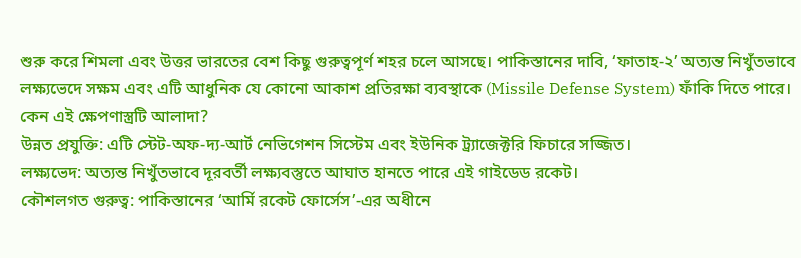শুরু করে শিমলা এবং উত্তর ভারতের বেশ কিছু গুরুত্বপূর্ণ শহর চলে আসছে। পাকিস্তানের দাবি, ‘ফাতাহ-২’ অত্যন্ত নিখুঁতভাবে লক্ষ্যভেদে সক্ষম এবং এটি আধুনিক যে কোনো আকাশ প্রতিরক্ষা ব্যবস্থাকে (Missile Defense System) ফাঁকি দিতে পারে।
কেন এই ক্ষেপণাস্ত্রটি আলাদা?
উন্নত প্রযুক্তি: এটি স্টেট-অফ-দ্য-আর্ট নেভিগেশন সিস্টেম এবং ইউনিক ট্র্যাজেক্টরি ফিচারে সজ্জিত।
লক্ষ্যভেদ: অত্যন্ত নিখুঁতভাবে দূরবর্তী লক্ষ্যবস্তুতে আঘাত হানতে পারে এই গাইডেড রকেট।
কৌশলগত গুরুত্ব: পাকিস্তানের ‘আর্মি রকেট ফোর্সেস’-এর অধীনে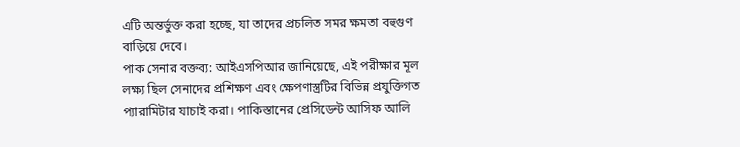এটি অন্তর্ভুক্ত করা হচ্ছে, যা তাদের প্রচলিত সমর ক্ষমতা বহুগুণ বাড়িয়ে দেবে।
পাক সেনার বক্তব্য: আইএসপিআর জানিয়েছে, এই পরীক্ষার মূল লক্ষ্য ছিল সেনাদের প্রশিক্ষণ এবং ক্ষেপণাস্ত্রটির বিভিন্ন প্রযুক্তিগত প্যারামিটার যাচাই করা। পাকিস্তানের প্রেসিডেন্ট আসিফ আলি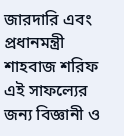জারদারি এবং প্রধানমন্ত্রী শাহবাজ শরিফ এই সাফল্যের জন্য বিজ্ঞানী ও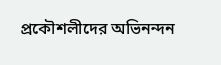প্রকৌশলীদের অভিনন্দন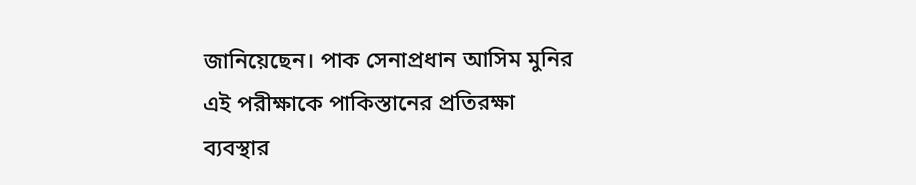জানিয়েছেন। পাক সেনাপ্রধান আসিম মুনির এই পরীক্ষাকে পাকিস্তানের প্রতিরক্ষা ব্যবস্থার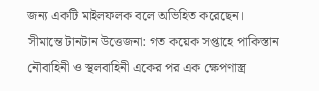জন্য একটি মাইলফলক বলে অভিহিত করেছেন।
সীমান্তে টানটান উত্তেজনা: গত কয়েক সপ্তাহে পাকিস্তান নৌবাহিনী ও স্থলবাহিনী একের পর এক ক্ষেপণাস্ত্র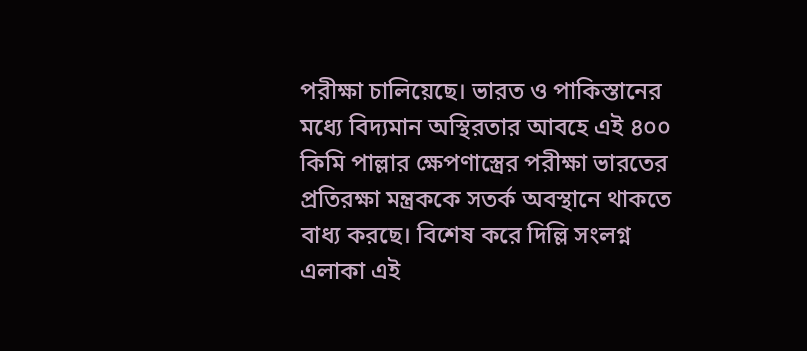পরীক্ষা চালিয়েছে। ভারত ও পাকিস্তানের মধ্যে বিদ্যমান অস্থিরতার আবহে এই ৪০০ কিমি পাল্লার ক্ষেপণাস্ত্রের পরীক্ষা ভারতের প্রতিরক্ষা মন্ত্রককে সতর্ক অবস্থানে থাকতে বাধ্য করছে। বিশেষ করে দিল্লি সংলগ্ন এলাকা এই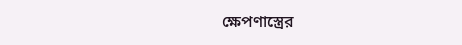ক্ষেপণাস্ত্রের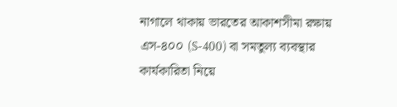নাগালে থাকায় ভারতের আকাশসীমা রক্ষায় এস-৪০০ (S-400) বা সমতুল্য ব্যবস্থার কার্যকারিতা নিয়ে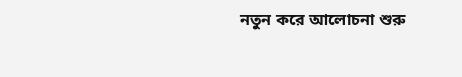নতুন করে আলোচনা শুরু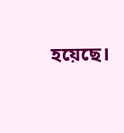হয়েছে।